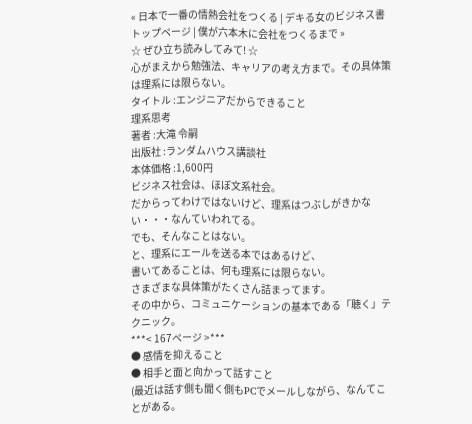« 日本で一番の情熱会社をつくる | デキる女のビジネス書トップページ | 僕が六本木に会社をつくるまで »
☆ ぜひ立ち読みしてみて! ☆
心がまえから勉強法、キャリアの考え方まで。その具体策は理系には限らない。
タイトル :エンジニアだからできること
理系思考
著者 :大滝 令嗣
出版社 :ランダムハウス講談社
本体価格 :1,600円
ビジネス社会は、ほぼ文系社会。
だからってわけではないけど、理系はつぶしがきかない・・・なんていわれてる。
でも、そんなことはない。
と、理系にエールを送る本ではあるけど、
書いてあることは、何も理系には限らない。
さまざまな具体策がたくさん詰まってます。
その中から、コミュニケーションの基本である「聴く」テクニック。
***< 167ページ >***
● 感情を抑えること
● 相手と面と向かって話すこと
(最近は話す側も聞く側もPCでメールしながら、なんてことがある。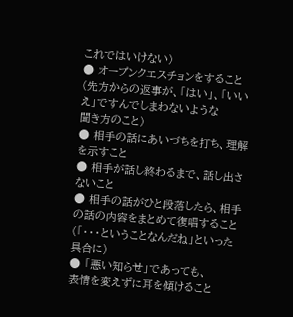これではいけない)
● オープンクエスチョンをすること
(先方からの返事が、「はい」、「いいえ」ですんでしまわないような
聞き方のこと)
● 相手の話にあいづちを打ち、理解を示すこと
● 相手が話し終わるまで、話し出さないこと
● 相手の話がひと段落したら、相手の話の内容をまとめて復唱すること
(「・・・ということなんだね」といった具合に)
● 「悪い知らせ」であっても、
表情を変えずに耳を傾けること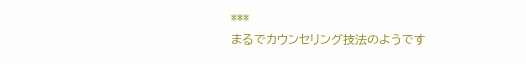***
まるでカウンセリング技法のようです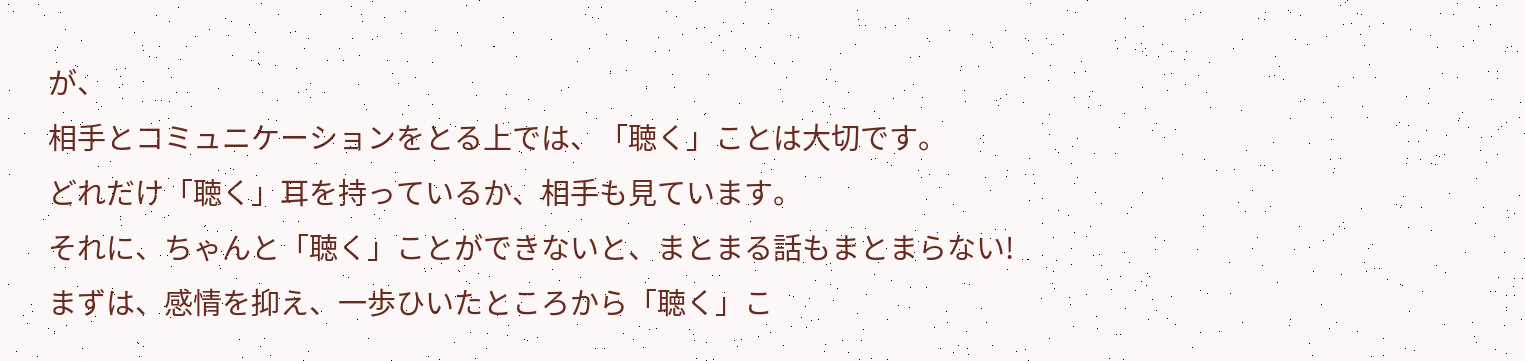が、
相手とコミュニケーションをとる上では、「聴く」ことは大切です。
どれだけ「聴く」耳を持っているか、相手も見ています。
それに、ちゃんと「聴く」ことができないと、まとまる話もまとまらない!
まずは、感情を抑え、一歩ひいたところから「聴く」こ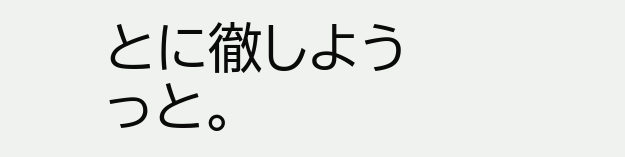とに徹しようっと。